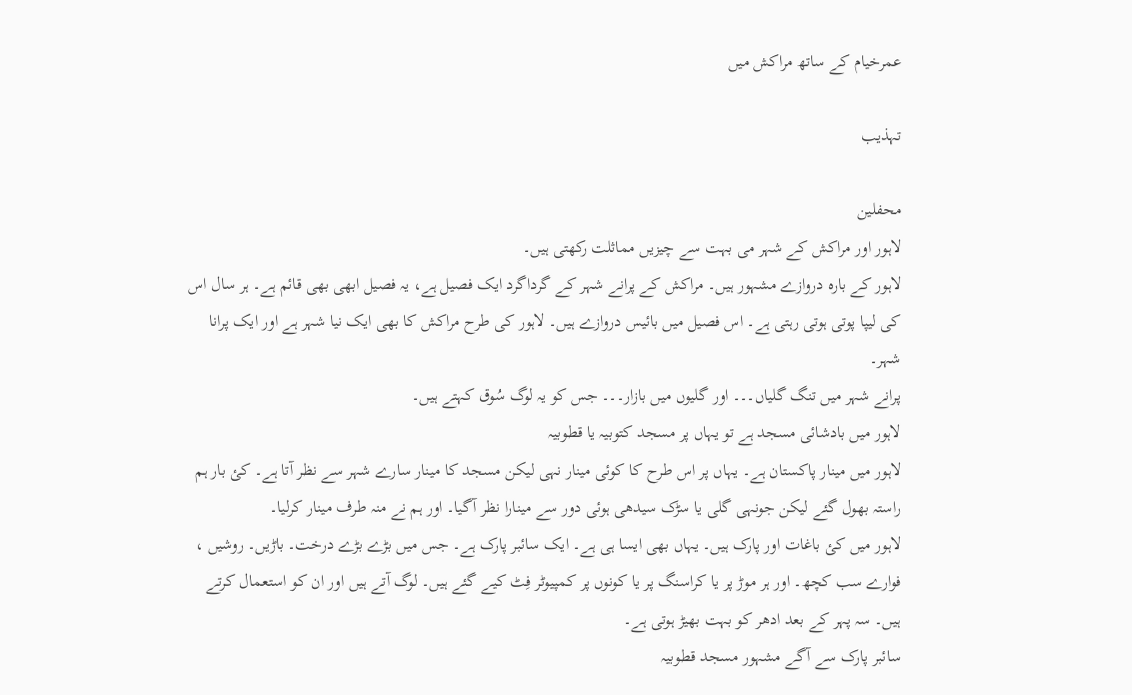عمرخیام کے ساتھ مراکش میں

تہذیب

محفلین
لاہور اور مراکش کے شہر می بہت سے چیزیں مماثلت رکھتی ہیں۔
لاہور کے بارہ دروازے مشہور ہیں۔ مراکش کے پرانے شہر کے گرداگرد ایک فصیل ہے، یہ فصیل ابھی بھی قائم ہے۔ ہر سال اس کی لیپا پوتی ہوتی رہتی ہے۔ اس فصیل میں بائیس دروازے ہیں۔ لاہور کی طرح مراکش کا بھی ایک نیا شہر ہے اور ایک پرانا شہر۔
پرانے شہر میں تنگ گلیاں۔۔۔ اور گلیوں میں بازار۔۔۔ جس کو یہ لوگ سُوق کہتے ہیں۔
لاہور میں بادشائی مسجد ہے تو یہاں پر مسجد کتوبیہ یا قطوبیہ
لاہور میں مینار پاکستان ہے۔ یہاں پر اس طرح کا کوئی مینار نہی لیکن مسجد کا مینار سارے شہر سے نظر آتا ہے۔ کئ بار ہم راستہ بھول گئے لیکن جونہی گلی یا سڑک سیدھی ہوئی دور سے مینارا نظر آگیا۔ اور ہم نے منہ طرف مینار کرلیا۔
لاہور میں کئ باغات اور پارک ہیں۔ یہاں بھی ایسا ہی ہے۔ ایک سائبر پارک ہے۔ جس میں بڑے بڑے درخت۔ باڑیں۔ روشیں ، فوارے سب کچھ۔ اور ہر موڑ پر یا کراسنگ پر یا کونوں پر کمپیوٹر فِٹ کیے گئے ہیں۔ لوگ آتے ہیں اور ان کو استعمال کرتے ہیں۔ سہ پہر کے بعد ادھر کو بہت بھیڑ ہوتی ہے۔
سائبر پارک سے آگے مشہور مسجد قطوبیہ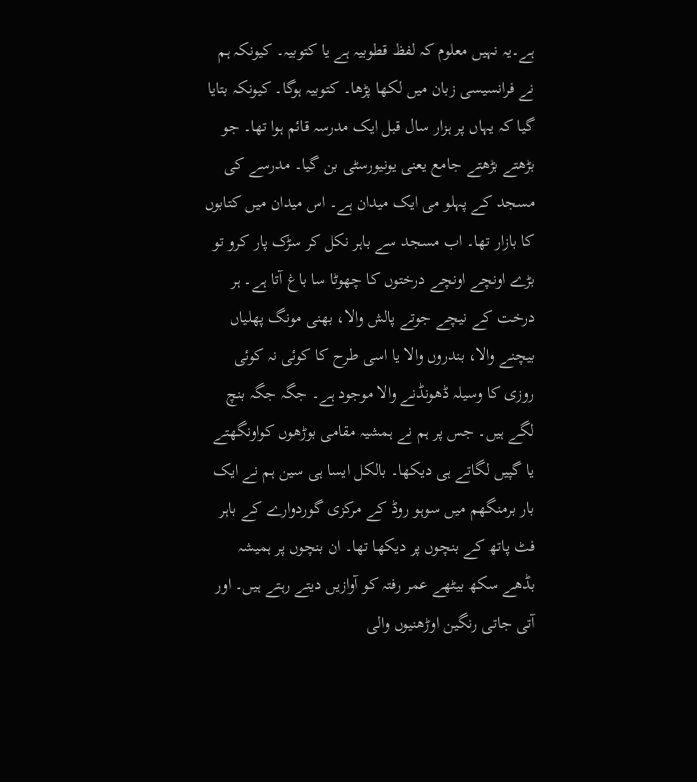ہے۔یہ نہیں معلوم کہ لفظ قطوبیہ ہے یا کتوبیہ۔ کیونکہ ہم نے فرانسیسی زبان میں لکھا پڑھا۔ کتوبیہ ہوگا۔ کیونکہ بتایا گیا کہ یہاں پر ہزار سال قبل ایک مدرسہ قائم ہوا تھا۔ جو بڑھتے بڑھتے جامع یعنی یونیورسٹی بن گیا۔ مدرسے کی مسجد کے پہلو می ایک میدان ہے۔ اس میدان میں کتابوں کا بازار تھا۔ اب مسجد سے باہر نکل کر سڑک پار کرو تو بڑے اونچے اونچے درختوں کا چھوٹا سا باغ آتا ہے۔ ہر درخت کے نیچے جوتے پالش والا، بھنی مونگ پھلیاں بیچنے والا، بندروں والا یا اسی طرح کا کوئی نہ کوئی روزی کا وسیلہ ڈھونڈنے والا موجود ہے۔ جگہ جگہ بنچ لگے ہیں۔ جس پر ہم نے ہمشیہ مقامی بوڑھوں کواونگھتے یا گپیں لگاتے ہی دیکھا۔ بالکل ایسا ہی سین ہم نے ایک بار برمنگھم میں سوہو روڈ کے مرکزی گوردوارے کے باہر فٹ پاتھ کے بنچوں پر دیکھا تھا۔ ان بنچوں پر ہمیشہ بڈھے سکھ بیٹھے عمر رفتہ کو آوازیں دیتے رہتے ہیں۔ اور آتی جاتی رنگین اوڑھنیوں والی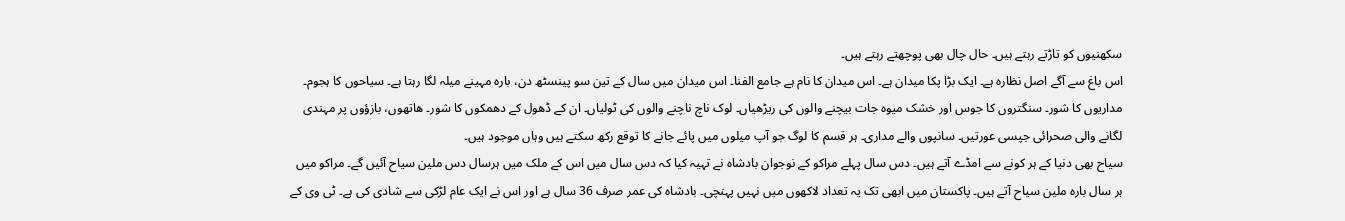سکھنیوں کو تاڑتے رہتے ہیں۔ حال چال بھی پوچھتے رہتے ہیں۔
اس باغ سے آگے اصل نظارہ ہے۔ ایک بڑا پکا میدان ہے۔ اس میدان کا نام ہے جامع الفنا۔ اس میدان میں سال کے تین سو پینسٹھ دن، بارہ مہینے میلہ لگا رہتا ہے۔ سیاحوں کا ہجوم۔ مداریوں کا شور۔ سنگتروں کا جوس اور خشک میوہ جات بیچنے والوں کی ریڑھیاں۔ لوک ناچ ناچنے والوں کی ٹولیاں۔ ان کے ڈھول کے دھمکوں کا شور۔ ھاتھوں، بازؤوں پر مہندی لگانے والی صحرائی جپسی عورتیں۔ سانپوں والے مداری۔ ہر قسم کا لوگ جو آپ میلوں میں پائے جانے کا توقع رکھ سکتے ہیں وہاں موجود ہیں۔
سیاح بھی دنیا کے ہر کونے سے امڈے آتے ہیں۔ دس سال پہلے مراکو کے نوجوان بادشاہ نے تہیہ کیا کہ دس سال میں اس کے ملک میں ہرسال دس ملین سیاح آئیں گے۔ مراکو میں ہر سال بارہ ملین سیاح آتے ہیں۔ پاکستان میں ابھی تک یہ تعداد لاکھوں میں نہیں پہنچی۔ بادشاہ کی عمر صرف 36 سال ہے اور اس نے ایک عام لڑکی سے شادی کی ہے۔ ٹی وی کے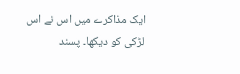ایک مذاکرے میں اس نے اس لڑکی کو دیکھا۔ پسند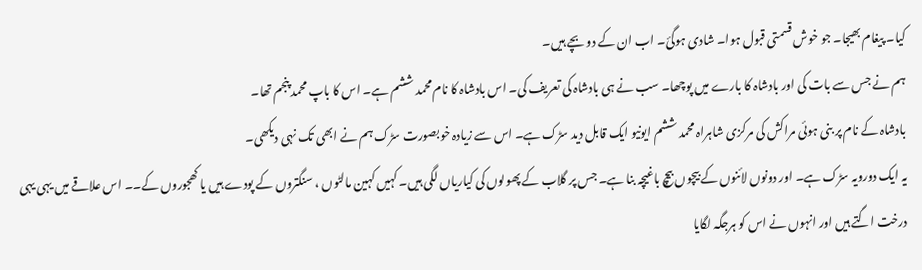کیا۔ پیغام بھیجا۔ جو خوش قسمتی قبول ہوا۔ شادی ہوگئ۔ اب ان کے دو بچے ہیں۔
ہم نے جس سے بات کی اور بادشاہ کا بارے میں پوچھا۔ سب نے ہی بادشاہ کی تعریف کی۔ اس بادشاہ کا نام محمد ششم ہے۔ اس کا باپ محمد پنجم تھا۔
بادشاہ کے نام پر بنی ہوئی مراکش کی مرکزی شاہراہ محمد ششم ایونیو ایک قابل دید سڑک ہے۔ اس سے زیادہ خوبصورت سڑک ہم نے ابھی تک نہی دیکھی۔
یہ ایک دورویہ سڑک ہے۔ اور دونوں لائنوں کے بیچوں بیچ باغیچہ بنا ہے۔ جس پر گلاب کے پھولوں کی کیاریاں لگی ہیں۔ کہیں کہین مالٹوں ، سنگتروں کے پودے ہیں یا کھجوروں کے۔۔ اس علاقے میں یہی یہی درخت اگتے ہیں اور انہوں نے اس کو ہرجگہ لگایا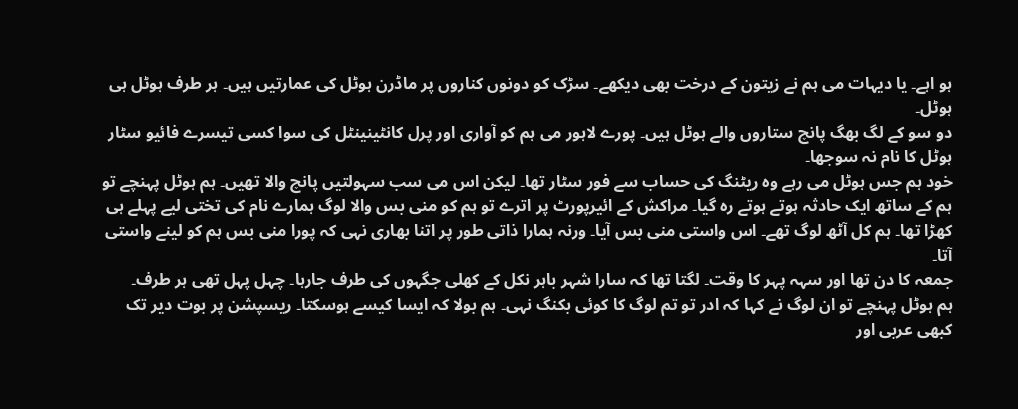ہو اہے۔ یا دیہات می ہم نے زیتون کے درخت بھی دیکھے۔ سڑک کو دونوں کناروں پر ماڈرن ہوٹل کی عمارتیں ہیں۔ ہر طرف ہوٹل ہی ہوٹل۔
دو سو کے لگ بھگ پانچ ستاروں والے ہوٹل ہیں۔ پورے لاہور می ہم کو آواری اور پرل کانٹینینٹل کی سوا کسی تیسرے فائیو سٹار ہوٹل کا نام نہ سوجھا۔
خود ہم جس ہوٹل می رہے وہ ریٹنگ کی حساب سے فور سٹار تھا۔ لیکن اس می سب سہولتیں پانچ والا تھیں۔ ہم ہوٹل پہنچے تو ہم کے ساتھ ایک حادثہ ہوتے ہوتے رہ گیا۔ مراکش کے ائیرپورٹ پر اترے تو ہم کو منی بس والا لوگ ہمارے نام کی تختی لیے پہلے ہی کھڑا تھا۔ ہم کل آٹھ لوگ تھے۔ اس واستی منی بس آیا۔ ورنہ ہمارا ذاتی طور پر اتنا بھاری نہی کہ پورا منی بس ہم کو لینے واستی آتا۔
جمعہ کا دن تھا اور سہہ پہر کا وقت۔ لگتا تھا کہ سارا شہر باہر نکل کے کھلی جگہوں کی طرف جارہا۔ چہل پہل تھی ہر طرف۔
ہم ہوٹل پہنچے تو ان لوگ نے کہا کہ ادر تو تم لوگ کا کوئی بکنگ نہی۔ ہم بولا کہ ایسا کیسے ہوسکتا۔ ریسپشن پر بوت دیر تک کبھی عربی اور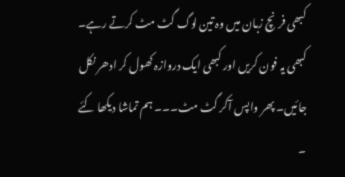کبھی فرنچ زبان میں وہ تین لوگ گٹ مٹ کرتے رہے۔ کبھی یہ فون کریں اور کبھی ایک دروازہ کھول کر ادھر نکل جائیں۔ پھر واپس آکر گٹ مٹ۔۔۔ ہم تماشا دیکھا کئے ۔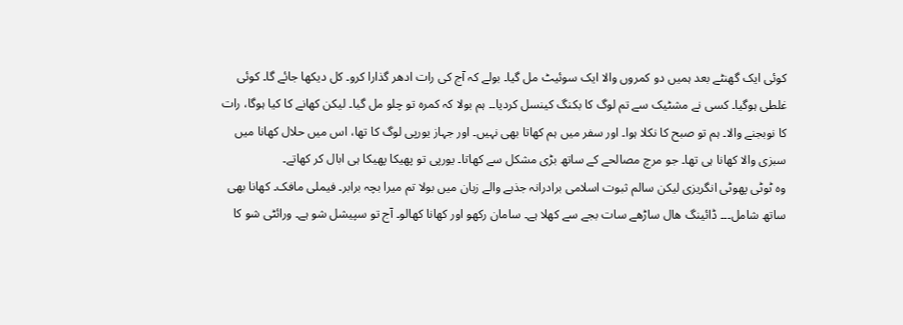کوئی ایک گھنٹے بعد ہمیں دو کمروں والا ایک سوئیٹ مل گیا۔ بولے کہ آج کی رات ادھر گذارا کرو۔ کل دیکھا جائے گا۔ کوئی غلطی ہوگیا۔ کسی نے مشٹیک سے تم لوگ کا بکنگ کینسل کردیا۔۔ ہم بولا کہ کمرہ تو چلو مل گیا۔ لیکن کھانے کا کیا ہوگا، رات کا نوبجنے والا۔ ہم تو صبح کا نکلا ہوا۔ اور سفر میں ہم کھاتا بھی نہیں۔ اور جہاز یورپی لوگ کا تھا، اس میں حلال کھانا میں سبزی والا کھانا ہی تھا۔ جو مرچ مصالحے کے ساتھ بڑی مشکل سے کھاتا۔ یورپی تو پھیکا پھیکا ہی ابال کر کھاتے۔
وہ ٹوٹی پھوٹی انگریزی لیکن سالم ثبوت اسلامی برادرانہ جذبے والے زبان میں بولا تم میرا بچہ برابر۔ فیملی مافک۔ کھانا بھی ساتھ شامل۔۔۔ ڈائینگ ھال ساڑھے سات بجے سے کھلا ہے۔ سامان رکھو اور کھانا کھالو۔ آج تو سپیشل شو ہے۔ ورائٹی شو کا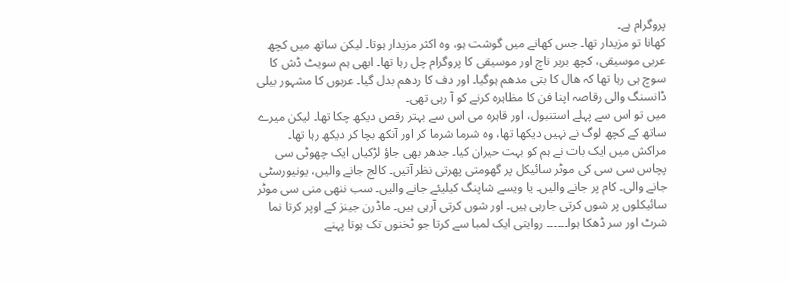پروگرام ہے۔
کھانا تو مزیدار تھا۔ جس کھانے میں گوشت ہو، وہ اکثر مزیدار ہوتا۔ لیکن ساتھ میں کچھ عربی موسیقی، کچھ بربر ناچ اور موسیقی کا پروگرام چل رہا تھا۔ ابھی ہم سویٹ ڈش کا سوچ ہی رہا تھا کہ ھال کا بتی مدھم ہوگیا۔ اور دف کا ردھم بدل گیا۔ عربوں کا مشہور بیلی ڈانسنگ والی رقاصہ اپنا فن کا مظاہرہ کرنے کو آ رہی تھی۔
میں تو اس سے پہلے استنبول، اور قاہرہ می اس سے بہتر رقص دیکھ چکا تھا۔ لیکن میرے ساتھ کے کچھ لوگ نے نہیں دیکھا تھا، وہ شرما شرما کر اور آنکھ بچا کر دیکھ رہا تھا۔
مراکش میں ایک بات نے ہم کو بہت حیران کیا۔ جدھر بھی جاؤ لڑکیاں ایک چھوٹی سی پچاس سی سی کی موٹر سائیکل پر گھومتی پھرتی نظر آتیں۔ کالج جانے والیں، یونیورسٹی جانے والی۔ کام پر جانے والیں۔ یا ویسے شاپنگ کیلیئے جانے والیں۔ سب ننھی منی سی موٹر سائیکلوں پر شوں کرتی جارہی ہیں۔ اور شوں کرتی آرہی ہیں۔ ماڈرن جینز کے اوپر کرتا نما شرٹ اور سر ڈھکا ہوا۔۔۔۔۔۔ روایتی ایک لمبا سے کرتا جو ٹخنوں تک ہوتا پہنے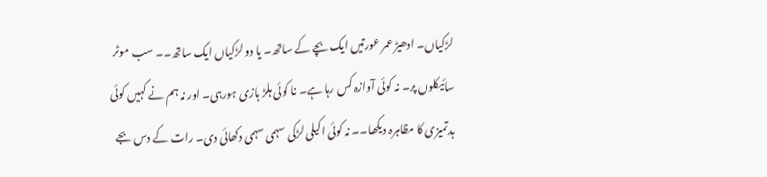لڑکیاں۔ ادھیڑ عمر عورتیں ایک بچے کے ساتھ۔ یا دو لڑکیاں ایک ساتھ۔۔ سب موٹر سائیکلوں پر۔ نہ کوئی آوازہ کس رہا ہے۔ نا کوئی ہلڑ بازی ہورہی۔ اور نہ ہم نے کہیں کوئی بدتمیزی کا مظاہرہ دیکھا۔۔ نہ کوئی اکیلی لڑکی سہمی سہمی دکھائی دی۔ رات کے دس بجے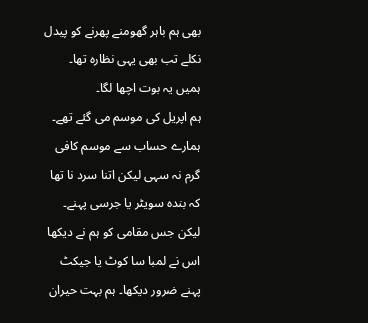بھی ہم باہر گھومنے پھرنے کو پیدل نکلے تب بھی یہی نظارہ تھا۔ ہمیں یہ بوت اچھا لگا۔
ہم اپریل کی موسم می گئے تھے۔ ہمارے حساب سے موسم کافی گرم نہ سہی لیکن اتنا سرد نا تھا کہ بندہ سویٹر یا جرسی پہنے۔ لیکن جس مقامی کو ہم نے دیکھا اس نے لمبا سا کوٹ یا جیکٹ پہنے ضرور دیکھا۔ ہم بہت حیران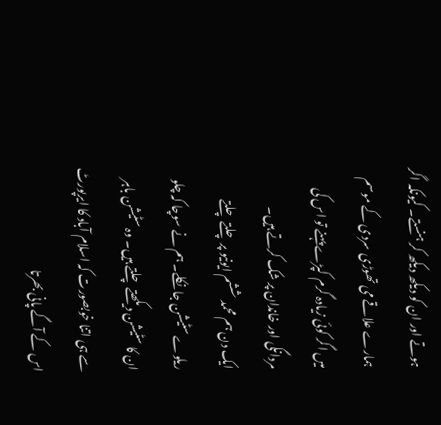ہوتے اور ان کو دیکھ دیکھ کر ہنستے۔ کیونکہ اگر ہمارے علاقے می تھوڑی سردی کے موسم میں اگر کوئی زیادہ گرم کپڑے پہنے تو اس کی مردانگی اور خاندان پر شک کرتے ہیں۔
ایک دن ہم محمد ششم ایونیو پر چلتے چلتے ریلوے سٹیشن جا نکلے۔ ہم نے سوچا کہ چلو ان کا سٹیشن دیکھتے چلتے ہیں۔ وہ سٹیشن باہر سے ہی اتنا خوبصورت کہ اسلام آباد کا ایرپورٹ اس کے آگے پانی بھرتا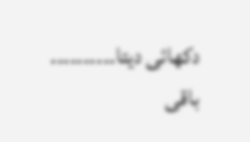دکھائی دیتا۔۔۔۔۔۔۔۔۔۔
باقی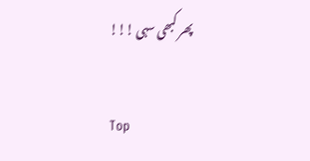پھر کبھی سہی !!!

Top